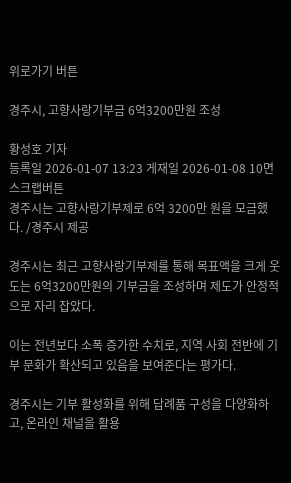위로가기 버튼

경주시, 고향사랑기부금 6억3200만원 조성

황성호 기자
등록일 2026-01-07 13:23 게재일 2026-01-08 10면
스크랩버튼
경주시는 고향사랑기부제로 6억 3200만 원을 모금했다. /경주시 제공

경주시는 최근 고향사랑기부제를 통해 목표액을 크게 웃도는 6억3200만원의 기부금을 조성하며 제도가 안정적으로 자리 잡았다.

이는 전년보다 소폭 증가한 수치로, 지역 사회 전반에 기부 문화가 확산되고 있음을 보여준다는 평가다.

경주시는 기부 활성화를 위해 답례품 구성을 다양화하고, 온라인 채널을 활용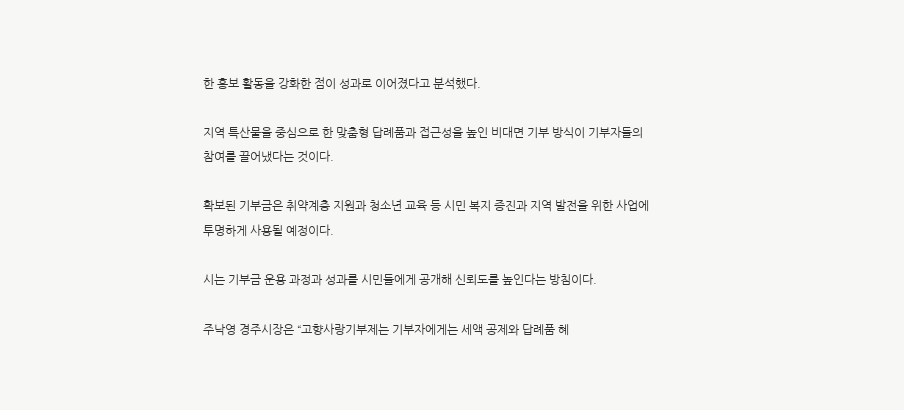한 홍보 활동을 강화한 점이 성과로 이어졌다고 분석했다.

지역 특산물을 중심으로 한 맞춤형 답례품과 접근성을 높인 비대면 기부 방식이 기부자들의 참여를 끌어냈다는 것이다.

확보된 기부금은 취약계층 지원과 청소년 교육 등 시민 복지 증진과 지역 발전을 위한 사업에 투명하게 사용될 예정이다.

시는 기부금 운용 과정과 성과를 시민들에게 공개해 신뢰도를 높인다는 방침이다.

주낙영 경주시장은 “고향사랑기부제는 기부자에게는 세액 공제와 답례품 혜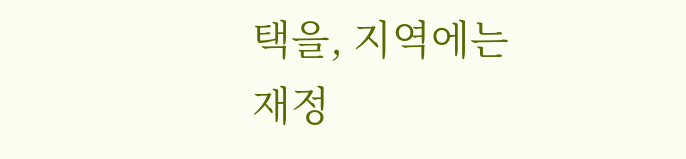택을, 지역에는 재정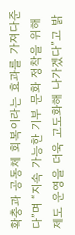확충과 공동체 회복이라는 효과를 가져다준다”며 “지속 가능한 기부 문화 정착을 위해 제도 운영을 더욱 고도화해 나가겠다”고 밝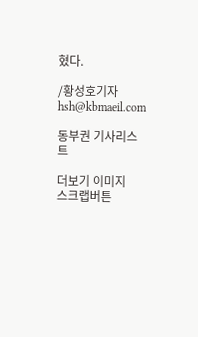혔다.

/황성호기자 hsh@kbmaeil.com

동부권 기사리스트

더보기 이미지
스크랩버튼